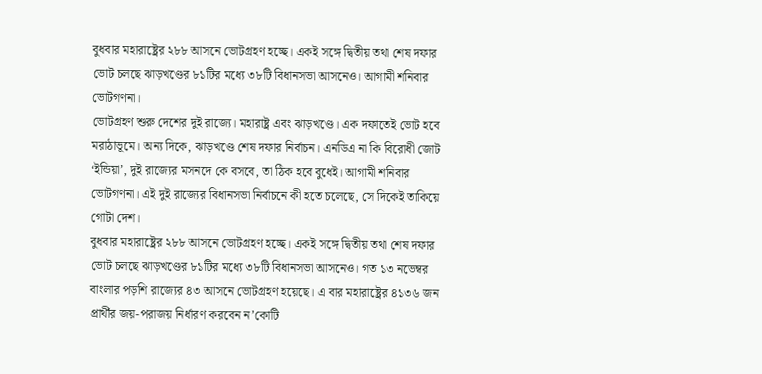বুধবার মহারাষ্ট্রের ২৮৮ আসনে ভোটগ্রহণ হচ্ছে। একই সঙ্গে দ্বিতীয় তথা শেষ দফার ভোট চলছে ঝাড়খণ্ডের ৮১টির মধ্যে ৩৮টি বিধানসভা আসনেও। আগামী শনিবার ভোটগণনা।
ভোটগ্রহণ শুরু দেশের দুই রাজ্যে। মহারাষ্ট্র এবং ঝাড়খণ্ডে। এক দফাতেই ভোট হবে মরাঠাভূমে। অন্য দিকে, ঝাড়খণ্ডে শেষ দফার নির্বাচন। এনডিএ না কি বিরোধী জোট ‘ইন্ডিয়া’, দুই রাজ্যের মসনদে কে বসবে, তা ঠিক হবে বুধেই। আগামী শনিবার ভোটগণনা। এই দুই রাজ্যের বিধানসভা নির্বাচনে কী হতে চলেছে, সে দিকেই তাকিয়ে গোটা দেশ।
বুধবার মহারাষ্ট্রের ২৮৮ আসনে ভোটগ্রহণ হচ্ছে। একই সঙ্গে দ্বিতীয় তথা শেষ দফার ভোট চলছে ঝাড়খণ্ডের ৮১টির মধ্যে ৩৮টি বিধানসভা আসনেও। গত ১৩ নভেম্বর বাংলার পড়শি রাজ্যের ৪৩ আসনে ভোটগ্রহণ হয়েছে। এ বার মহারাষ্ট্রের ৪১৩৬ জন প্রার্থীর জয়-পরাজয় নির্ধারণ করবেন ন’কোটি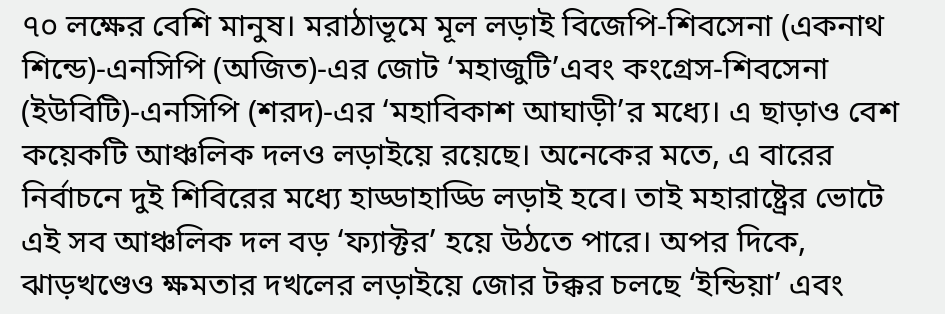৭০ লক্ষের বেশি মানুষ। মরাঠাভূমে মূল লড়াই বিজেপি-শিবসেনা (একনাথ শিন্ডে)-এনসিপি (অজিত)-এর জোট ‘মহাজুটি’এবং কংগ্রেস-শিবসেনা (ইউবিটি)-এনসিপি (শরদ)-এর ‘মহাবিকাশ আঘাড়ী’র মধ্যে। এ ছাড়াও বেশ কয়েকটি আঞ্চলিক দলও লড়াইয়ে রয়েছে। অনেকের মতে, এ বারের নির্বাচনে দুই শিবিরের মধ্যে হাড্ডাহাড্ডি লড়াই হবে। তাই মহারাষ্ট্রের ভোটে এই সব আঞ্চলিক দল বড় ‘ফ্যাক্টর’ হয়ে উঠতে পারে। অপর দিকে, ঝাড়খণ্ডেও ক্ষমতার দখলের লড়াইয়ে জোর টক্কর চলছে ‘ইন্ডিয়া’ এবং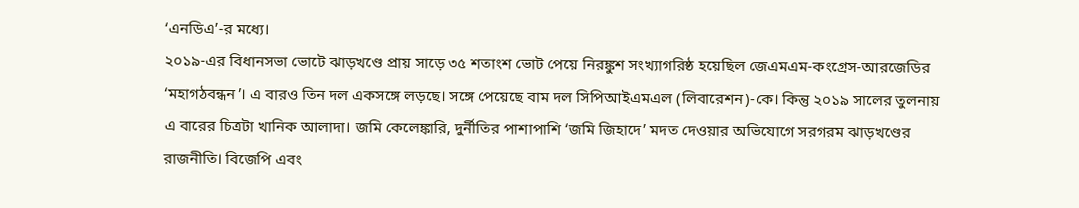‘এনডিএ’-র মধ্যে।
২০১৯-এর বিধানসভা ভোটে ঝাড়খণ্ডে প্রায় সাড়ে ৩৫ শতাংশ ভোট পেয়ে নিরঙ্কুশ সংখ্যাগরিষ্ঠ হয়েছিল জেএমএম-কংগ্রেস-আরজেডির ‘মহাগঠবন্ধন’। এ বারও তিন দল একসঙ্গে লড়ছে। সঙ্গে পেয়েছে বাম দল সিপিআইএমএল (লিবারেশন)-কে। কিন্তু ২০১৯ সালের তুলনায় এ বারের চিত্রটা খানিক আলাদা। জমি কেলেঙ্কারি, দুর্নীতির পাশাপাশি ‘জমি জিহাদে’ মদত দেওয়ার অভিযোগে সরগরম ঝাড়খণ্ডের রাজনীতি। বিজেপি এবং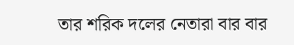তার শরিক দলের নেতারা বার বার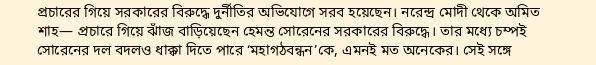প্রচারের গিয়ে সরকারের বিরুদ্ধে দুর্নীতির অভিযোগে সরব হয়েছেন। নরেন্দ্র মোদী থেকে অমিত শাহ— প্রচারে গিয়ে ঝাঁজ বাড়িয়েছেন হেমন্ত সোরেনের সরকারের বিরুদ্ধে। তার মধ্যে চম্পই সোরেনের দল বদলও ধাক্কা দিতে পারে ‘মহাগঠবন্ধন’কে, এমনই মত অনেকের। সেই সঙ্গে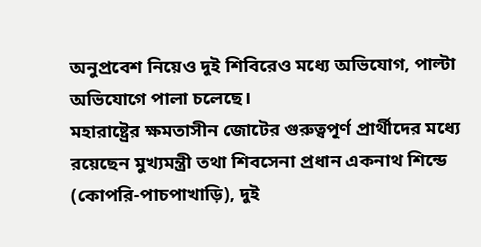অনুপ্রবেশ নিয়েও দুই শিবিরেও মধ্যে অভিযোগ, পাল্টা অভিযোগে পালা চলেছে।
মহারাষ্ট্রের ক্ষমতাসীন জোটের গুরুত্বপূর্ণ প্রার্থীদের মধ্যে রয়েছেন মুখ্যমন্ত্রী তথা শিবসেনা প্রধান একনাথ শিন্ডে (কোপরি-পাচপাখাড়ি), দুই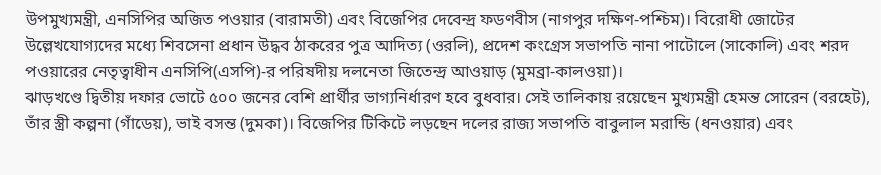উপমুখ্যমন্ত্রী, এনসিপির অজিত পওয়ার (বারামতী) এবং বিজেপির দেবেন্দ্র ফডণবীস (নাগপুর দক্ষিণ-পশ্চিম)। বিরোধী জোটের উল্লেখযোগ্যদের মধ্যে শিবসেনা প্রধান উদ্ধব ঠাকরের পুত্র আদিত্য (ওরলি), প্রদেশ কংগ্রেস সভাপতি নানা পাটোলে (সাকোলি) এবং শরদ পওয়ারের নেতৃত্বাধীন এনসিপি(এসপি)-র পরিষদীয় দলনেতা জিতেন্দ্র আওয়াড় (মুমব্রা-কালওয়া)।
ঝাড়খণ্ডে দ্বিতীয় দফার ভোটে ৫০০ জনের বেশি প্রার্থীর ভাগ্যনির্ধারণ হবে বুধবার। সেই তালিকায় রয়েছেন মুখ্যমন্ত্রী হেমন্ত সোরেন (বরহেট), তাঁর স্ত্রী কল্পনা (গাঁডেয়), ভাই বসন্ত (দুমকা)। বিজেপির টিকিটে লড়ছেন দলের রাজ্য সভাপতি বাবুলাল মরান্ডি (ধনওয়ার) এবং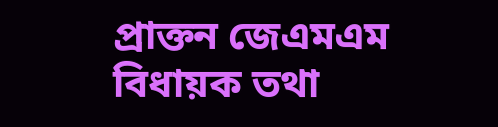প্রাক্তন জেএমএম বিধায়ক তথা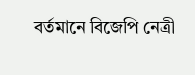বর্তমানে বিজেপি নেত্রী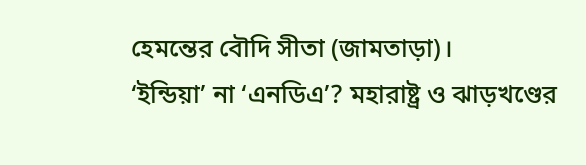হেমন্তের বৌদি সীতা (জামতাড়া)।
‘ইন্ডিয়া’ না ‘এনডিএ’? মহারাষ্ট্র ও ঝাড়খণ্ডের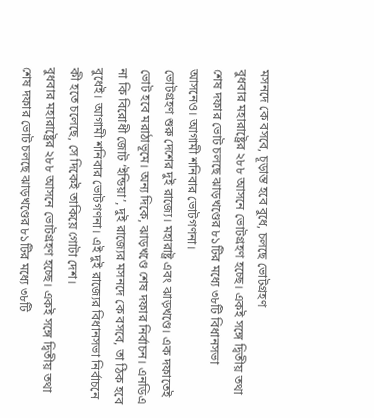মসনদে কে বসবে, চূড়ান্ত হবে বুধে, চলছে ভোটগ্রহণ
বুধবার মহারাষ্ট্রের ২৮৮ আসনে ভোটগ্রহণ হচ্ছে। একই সঙ্গে দ্বিতীয় তথা শেষ দফার ভোট চলছে ঝাড়খণ্ডের ৮১টির মধ্যে ৩৮টি বিধানসভা আসনেও। আগামী শনিবার ভোটগণনা।
ভোটগ্রহণ শুরু দেশের দুই রাজ্যে। মহারাষ্ট্র এবং ঝাড়খণ্ডে। এক দফাতেই ভোট হবে মরাঠাভূমে। অন্য দিকে, ঝাড়খণ্ডে শেষ দফার নির্বাচন। এনডিএ না কি বিরোধী জোট ‘ইন্ডিয়া’, দুই রাজ্যের মসনদে কে বসবে, তা ঠিক হবে বুধেই। আগামী শনিবার ভোটগণনা। এই দুই রাজ্যের বিধানসভা নির্বাচনে কী হতে চলেছে, সে দিকেই তাকিয়ে গোটা দেশ।
বুধবার মহারাষ্ট্রের ২৮৮ আসনে ভোটগ্রহণ হচ্ছে। একই সঙ্গে দ্বিতীয় তথা শেষ দফার ভোট চলছে ঝাড়খণ্ডের ৮১টির মধ্যে ৩৮টি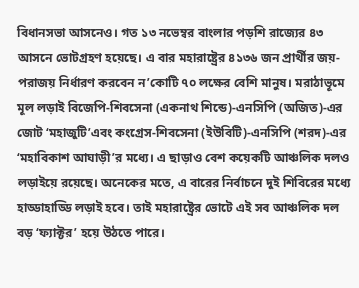বিধানসভা আসনেও। গত ১৩ নভেম্বর বাংলার পড়শি রাজ্যের ৪৩ আসনে ভোটগ্রহণ হয়েছে। এ বার মহারাষ্ট্রের ৪১৩৬ জন প্রার্থীর জয়-পরাজয় নির্ধারণ করবেন ন’কোটি ৭০ লক্ষের বেশি মানুষ। মরাঠাভূমে মূল লড়াই বিজেপি-শিবসেনা (একনাথ শিন্ডে)-এনসিপি (অজিত)-এর জোট ‘মহাজুটি’এবং কংগ্রেস-শিবসেনা (ইউবিটি)-এনসিপি (শরদ)-এর ‘মহাবিকাশ আঘাড়ী’র মধ্যে। এ ছাড়াও বেশ কয়েকটি আঞ্চলিক দলও লড়াইয়ে রয়েছে। অনেকের মতে, এ বারের নির্বাচনে দুই শিবিরের মধ্যে হাড্ডাহাড্ডি লড়াই হবে। তাই মহারাষ্ট্রের ভোটে এই সব আঞ্চলিক দল বড় ‘ফ্যাক্টর’ হয়ে উঠতে পারে।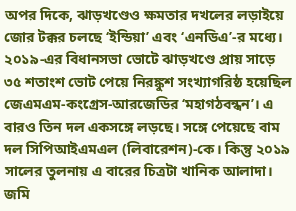অপর দিকে, ঝাড়খণ্ডেও ক্ষমতার দখলের লড়াইয়ে জোর টক্কর চলছে ‘ইন্ডিয়া’ এবং ‘এনডিএ’-র মধ্যে।
২০১৯-এর বিধানসভা ভোটে ঝাড়খণ্ডে প্রায় সাড়ে ৩৫ শতাংশ ভোট পেয়ে নিরঙ্কুশ সংখ্যাগরিষ্ঠ হয়েছিল জেএমএম-কংগ্রেস-আরজেডির ‘মহাগঠবন্ধন’। এ বারও তিন দল একসঙ্গে লড়ছে। সঙ্গে পেয়েছে বাম দল সিপিআইএমএল (লিবারেশন)-কে। কিন্তু ২০১৯ সালের তুলনায় এ বারের চিত্রটা খানিক আলাদা। জমি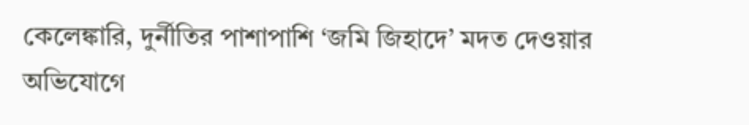কেলেঙ্কারি, দুর্নীতির পাশাপাশি ‘জমি জিহাদে’ মদত দেওয়ার অভিযোগে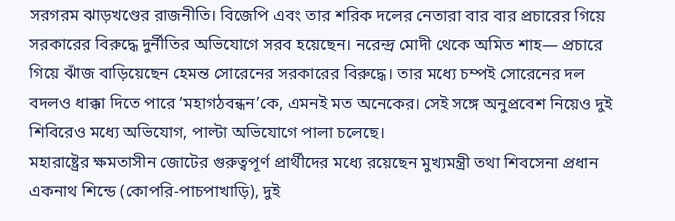সরগরম ঝাড়খণ্ডের রাজনীতি। বিজেপি এবং তার শরিক দলের নেতারা বার বার প্রচারের গিয়ে সরকারের বিরুদ্ধে দুর্নীতির অভিযোগে সরব হয়েছেন। নরেন্দ্র মোদী থেকে অমিত শাহ— প্রচারে গিয়ে ঝাঁজ বাড়িয়েছেন হেমন্ত সোরেনের সরকারের বিরুদ্ধে। তার মধ্যে চম্পই সোরেনের দল বদলও ধাক্কা দিতে পারে ‘মহাগঠবন্ধন’কে, এমনই মত অনেকের। সেই সঙ্গে অনুপ্রবেশ নিয়েও দুই শিবিরেও মধ্যে অভিযোগ, পাল্টা অভিযোগে পালা চলেছে।
মহারাষ্ট্রের ক্ষমতাসীন জোটের গুরুত্বপূর্ণ প্রার্থীদের মধ্যে রয়েছেন মুখ্যমন্ত্রী তথা শিবসেনা প্রধান একনাথ শিন্ডে (কোপরি-পাচপাখাড়ি), দুই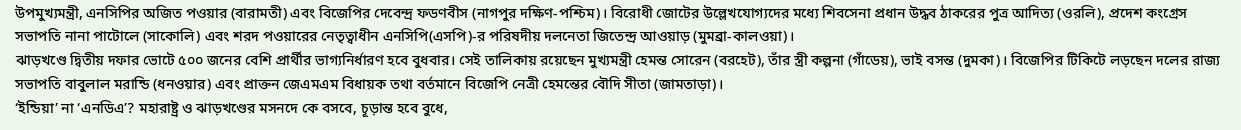উপমুখ্যমন্ত্রী, এনসিপির অজিত পওয়ার (বারামতী) এবং বিজেপির দেবেন্দ্র ফডণবীস (নাগপুর দক্ষিণ-পশ্চিম)। বিরোধী জোটের উল্লেখযোগ্যদের মধ্যে শিবসেনা প্রধান উদ্ধব ঠাকরের পুত্র আদিত্য (ওরলি), প্রদেশ কংগ্রেস সভাপতি নানা পাটোলে (সাকোলি) এবং শরদ পওয়ারের নেতৃত্বাধীন এনসিপি(এসপি)-র পরিষদীয় দলনেতা জিতেন্দ্র আওয়াড় (মুমব্রা-কালওয়া)।
ঝাড়খণ্ডে দ্বিতীয় দফার ভোটে ৫০০ জনের বেশি প্রার্থীর ভাগ্যনির্ধারণ হবে বুধবার। সেই তালিকায় রয়েছেন মুখ্যমন্ত্রী হেমন্ত সোরেন (বরহেট), তাঁর স্ত্রী কল্পনা (গাঁডেয়), ভাই বসন্ত (দুমকা)। বিজেপির টিকিটে লড়ছেন দলের রাজ্য সভাপতি বাবুলাল মরান্ডি (ধনওয়ার) এবং প্রাক্তন জেএমএম বিধায়ক তথা বর্তমানে বিজেপি নেত্রী হেমন্তের বৌদি সীতা (জামতাড়া)।
‘ইন্ডিয়া’ না ‘এনডিএ’? মহারাষ্ট্র ও ঝাড়খণ্ডের মসনদে কে বসবে, চূড়ান্ত হবে বুধে,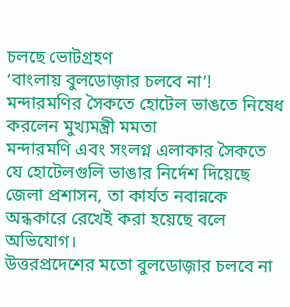চলছে ভোটগ্রহণ
‘বাংলায় বুলডোজ়ার চলবে না’! মন্দারমণির সৈকতে হোটেল ভাঙতে নিষেধ করলেন মুখ্যমন্ত্রী মমতা
মন্দারমণি এবং সংলগ্ন এলাকার সৈকতে যে হোটেলগুলি ভাঙার নির্দেশ দিয়েছে জেলা প্রশাসন, তা কার্যত নবান্নকে অন্ধকারে রেখেই করা হয়েছে বলে অভিযোগ।
উত্তরপ্রদেশের মতো বুলডোজ়ার চলবে না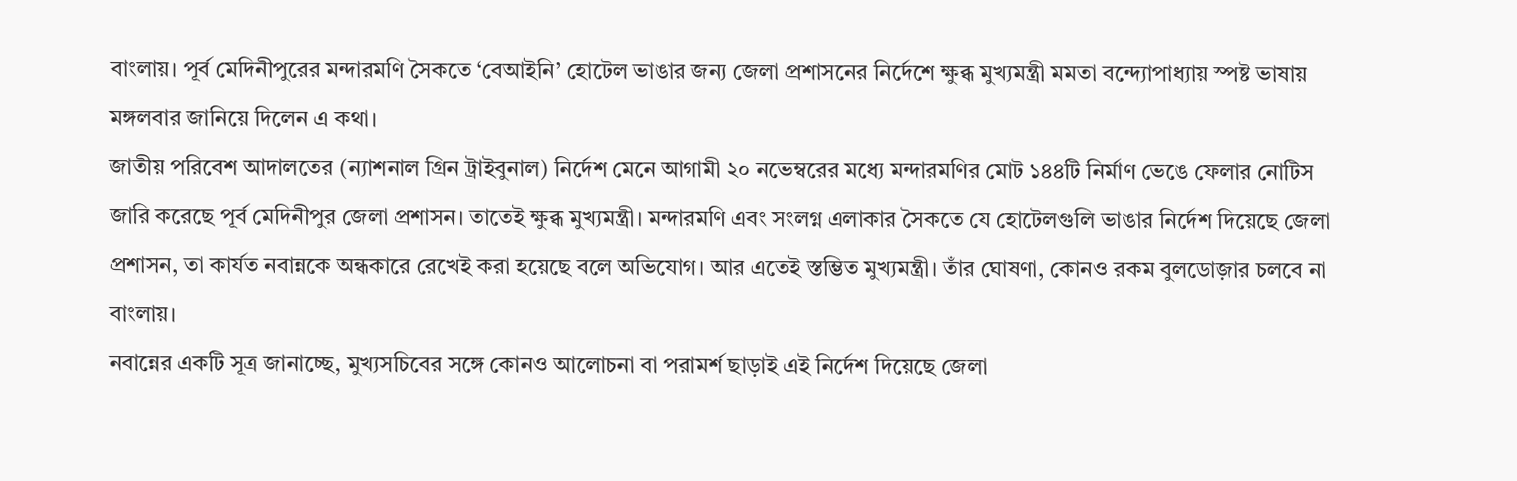বাংলায়। পূর্ব মেদিনীপুরের মন্দারমণি সৈকতে ‘বেআইনি’ হোটেল ভাঙার জন্য জেলা প্রশাসনের নির্দেশে ক্ষুব্ধ মুখ্যমন্ত্রী মমতা বন্দ্যোপাধ্যায় স্পষ্ট ভাষায় মঙ্গলবার জানিয়ে দিলেন এ কথা।
জাতীয় পরিবেশ আদালতের (ন্যাশনাল গ্রিন ট্রাইবুনাল) নির্দেশ মেনে আগামী ২০ নভেম্বরের মধ্যে মন্দারমণির মোট ১৪৪টি নির্মাণ ভেঙে ফেলার নোটিস জারি করেছে পূর্ব মেদিনীপুর জেলা প্রশাসন। তাতেই ক্ষুব্ধ মুখ্যমন্ত্রী। মন্দারমণি এবং সংলগ্ন এলাকার সৈকতে যে হোটেলগুলি ভাঙার নির্দেশ দিয়েছে জেলা প্রশাসন, তা কার্যত নবান্নকে অন্ধকারে রেখেই করা হয়েছে বলে অভিযোগ। আর এতেই স্তম্ভিত মুখ্যমন্ত্রী। তাঁর ঘোষণা, কোনও রকম বুলডোজ়ার চলবে না বাংলায়।
নবান্নের একটি সূত্র জানাচ্ছে, মুখ্যসচিবের সঙ্গে কোনও আলোচনা বা পরামর্শ ছাড়াই এই নির্দেশ দিয়েছে জেলা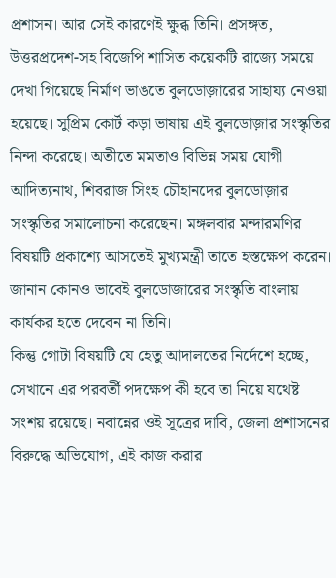প্রশাসন। আর সেই কারণেই ক্ষুব্ধ তিনি। প্রসঙ্গত, উত্তরপ্রদেশ-সহ বিজেপি শাসিত কয়েকটি রাজ্যে সময়ে দেখা গিয়েছে নির্মাণ ভাঙতে বুলডোজ়ারের সাহায্য নেওয়া হয়েছে। সুপ্রিম কোর্ট কড়া ভাষায় এই বুলডোজ়ার সংস্কৃতির নিন্দা করেছে। অতীতে মমতাও বিভিন্ন সময় যোগী আদিত্যনাথ, শিবরাজ সিংহ চৌহানদের বুলডোজ়ার সংস্কৃতির সমালোচনা করেছেন। মঙ্গলবার মন্দারমণির বিষয়টি প্রকাশ্যে আসতেই মুখ্যমন্ত্রী তাতে হস্তক্ষেপ করেন। জানান কোনও ভাবেই বুলডোজারের সংস্কৃতি বাংলায় কার্যকর হতে দেবেন না তিনি।
কিন্তু গোটা বিষয়টি যে হেতু আদালতের নির্দেশে হচ্ছে, সেখানে এর পরবর্তী পদক্ষেপ কী হবে তা নিয়ে যথেষ্ট সংশয় রয়েছে। নবান্নের ওই সূত্রের দাবি, জেলা প্রশাসনের বিরুদ্ধে অভিযোগ, এই কাজ করার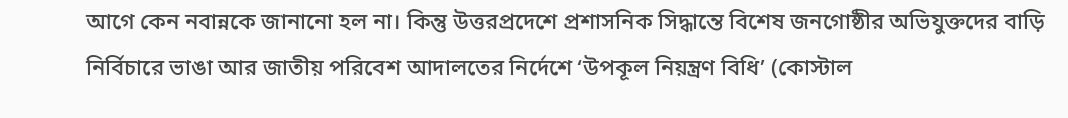আগে কেন নবান্নকে জানানো হল না। কিন্তু উত্তরপ্রদেশে প্রশাসনিক সিদ্ধান্তে বিশেষ জনগোষ্ঠীর অভিযুক্তদের বাড়ি নির্বিচারে ভাঙা আর জাতীয় পরিবেশ আদালতের নির্দেশে ‘উপকূল নিয়ন্ত্রণ বিধি’ (কোস্টাল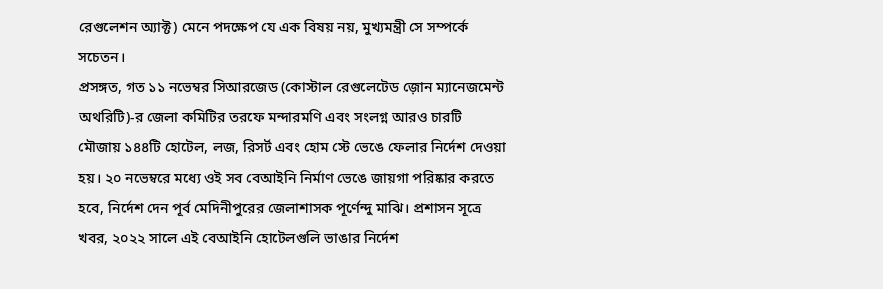রেগুলেশন অ্যাক্ট) মেনে পদক্ষেপ যে এক বিষয় নয়, মুখ্যমন্ত্রী সে সম্পর্কে সচেতন।
প্রসঙ্গত, গত ১১ নভেম্বর সিআরজেড (কোস্টাল রেগুলেটেড জ়োন ম্যানেজমেন্ট অথরিটি)-র জেলা কমিটির তরফে মন্দারমণি এবং সংলগ্ন আরও চারটি মৌজায় ১৪৪টি হোটেল, লজ, রিসর্ট এবং হোম স্টে ভেঙে ফেলার নির্দেশ দেওয়া হয়। ২০ নভেম্বরে মধ্যে ওই সব বেআইনি নির্মাণ ভেঙে জায়গা পরিষ্কার করতে হবে, নির্দেশ দেন পূর্ব মেদিনীপুরের জেলাশাসক পূর্ণেন্দু মাঝি। প্রশাসন সূত্রে খবর, ২০২২ সালে এই বেআইনি হোটেলগুলি ভাঙার নির্দেশ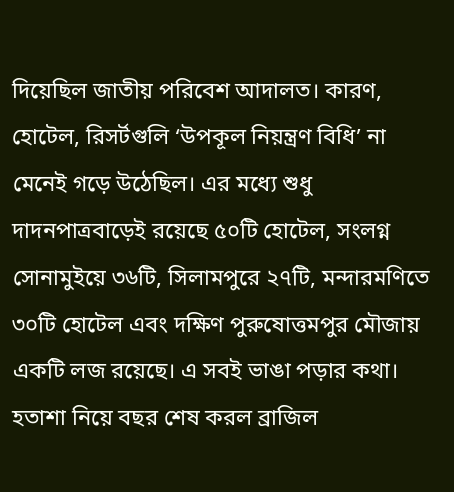দিয়েছিল জাতীয় পরিবেশ আদালত। কারণ, হোটেল, রিসর্টগুলি ‘উপকূল নিয়ন্ত্রণ বিধি’ না মেনেই গড়ে উঠেছিল। এর মধ্যে শুধু দাদনপাত্রবাড়েই রয়েছে ৫০টি হোটেল, সংলগ্ন সোনামুইয়ে ৩৬টি, সিলামপুরে ২৭টি, মন্দারমণিতে ৩০টি হোটেল এবং দক্ষিণ পুরুষোত্তমপুর মৌজায় একটি লজ রয়েছে। এ সবই ভাঙা পড়ার কথা।
হতাশা নিয়ে বছর শেষ করল ব্রাজিল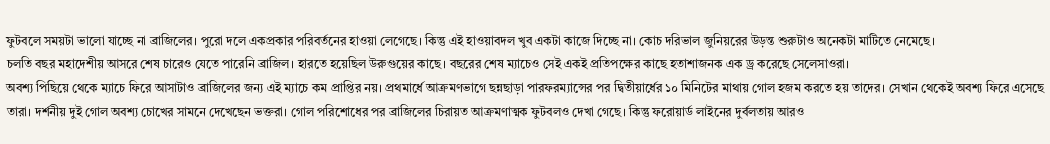ফুটবলে সময়টা ভালো যাচ্ছে না ব্রাজিলের। পুরো দলে একপ্রকার পরিবর্তনের হাওয়া লেগেছে। কিন্তু এই হাওয়াবদল খুব একটা কাজে দিচ্ছে না। কোচ দরিভাল জুনিয়রের উড়ন্ত শুরুটাও অনেকটা মাটিতে নেমেছে।
চলতি বছর মহাদেশীয় আসরে শেষ চারেও যেতে পারেনি ব্রাজিল। হারতে হয়েছিল উরুগুয়ের কাছে। বছরের শেষ ম্যাচেও সেই একই প্রতিপক্ষের কাছে হতাশাজনক এক ড্র করেছে সেলেসাওরা।
অবশ্য পিছিয়ে থেকে ম্যাচে ফিরে আসাটাও ব্রাজিলের জন্য এই ম্যাচে কম প্রাপ্তির নয়। প্রথমার্ধে আক্রমণভাগে ছন্নছাড়া পারফরম্যান্সের পর দ্বিতীয়ার্ধের ১০ মিনিটের মাথায় গোল হজম করতে হয় তাদের। সেখান থেকেই অবশ্য ফিরে এসেছে তারা। দর্শনীয় দুই গোল অবশ্য চোখের সামনে দেখেছেন ভক্তরা। গোল পরিশোধের পর ব্রাজিলের চিরায়ত আক্রমণাত্মক ফুটবলও দেখা গেছে। কিন্তু ফরোয়ার্ড লাইনের দুর্বলতায় আরও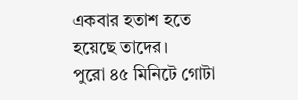একবার হতাশ হতে হয়েছে তাদের।
পুরো ৪৫ মিনিটে গোটা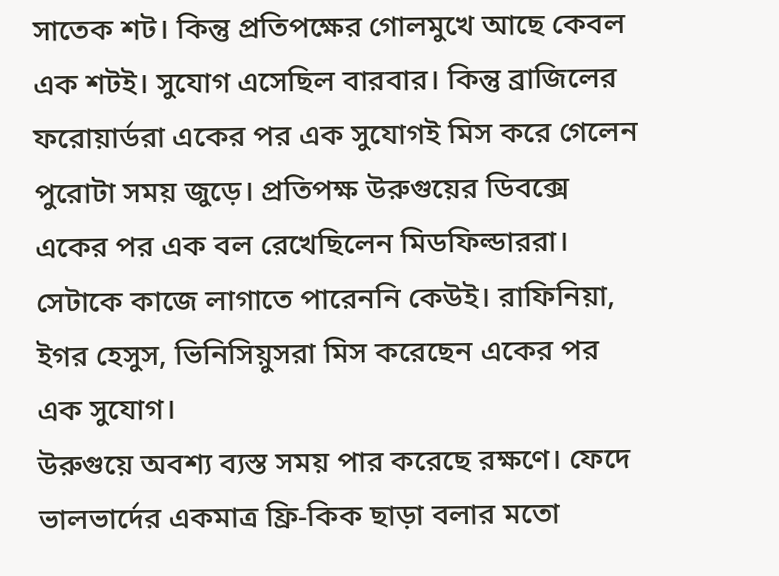সাতেক শট। কিন্তু প্রতিপক্ষের গোলমুখে আছে কেবল এক শটই। সুযোগ এসেছিল বারবার। কিন্তু ব্রাজিলের ফরোয়ার্ডরা একের পর এক সুযোগই মিস করে গেলেন পুরোটা সময় জুড়ে। প্রতিপক্ষ উরুগুয়ের ডিবক্সে একের পর এক বল রেখেছিলেন মিডফিল্ডাররা। সেটাকে কাজে লাগাতে পারেননি কেউই। রাফিনিয়া, ইগর হেসুস, ভিনিসিয়ুসরা মিস করেছেন একের পর এক সুযোগ।
উরুগুয়ে অবশ্য ব্যস্ত সময় পার করেছে রক্ষণে। ফেদে ভালভার্দের একমাত্র ফ্রি-কিক ছাড়া বলার মতো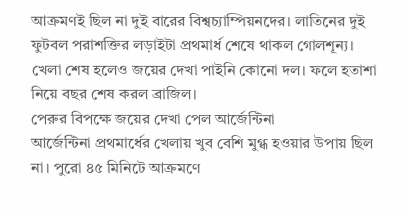আক্রমণই ছিল না দুই বারের বিশ্বচ্যাম্পিয়নদের। লাতিনের দুই ফুটবল পরাশক্তির লড়াইটা প্রথমার্ধ শেষে থাকল গোলশূন্য। খেলা শেষ হলেও জয়ের দেখা পাইনি কোনো দল। ফলে হতাশা নিয়ে বছর শেষ করল ব্রাজিল।
পেরুর বিপক্ষে জয়ের দেখা পেল আর্জেন্টিনা
আর্জেন্টিনা প্রথমার্ধের খেলায় খুব বেশি মুগ্ধ হওয়ার উপায় ছিল না। পুরো ৪৫ মিনিটে আক্রমণে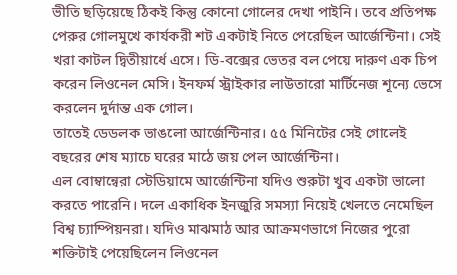ভীতি ছড়িয়েছে ঠিকই কিন্তু কোনো গোলের দেখা পাইনি। তবে প্রতিপক্ষ পেরুর গোলমুখে কার্যকরী শট একটাই নিতে পেরেছিল আর্জেন্টিনা। সেই খরা কাটল দ্বিতীয়ার্ধে এসে। ডি-বক্সের ভেতর বল পেয়ে দারুণ এক চিপ করেন লিওনেল মেসি। ইনফর্ম স্ট্রাইকার লাউতারো মার্টিনেজ শূন্যে ভেসে করলেন দুর্দান্ত এক গোল।
তাতেই ডেডলক ভাঙলো আর্জেন্টিনার। ৫৫ মিনিটের সেই গোলেই বছরের শেষ ম্যাচে ঘরের মাঠে জয় পেল আর্জেন্টিনা।
এল বোম্বান্বেরা স্টেডিয়ামে আর্জেন্টিনা যদিও শুরুটা খুব একটা ভালো করতে পারেনি। দলে একাধিক ইনজুরি সমস্যা নিয়েই খেলতে নেমেছিল বিশ্ব চ্যাম্পিয়নরা। যদিও মাঝমাঠ আর আক্রমণভাগে নিজের পুরো শক্তিটাই পেয়েছিলেন লিওনেল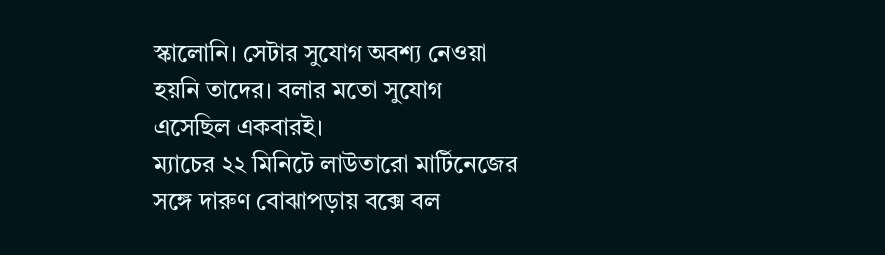স্কালোনি। সেটার সুযোগ অবশ্য নেওয়া হয়নি তাদের। বলার মতো সুযোগ এসেছিল একবারই।
ম্যাচের ২২ মিনিটে লাউতারো মার্টিনেজের সঙ্গে দারুণ বোঝাপড়ায় বক্সে বল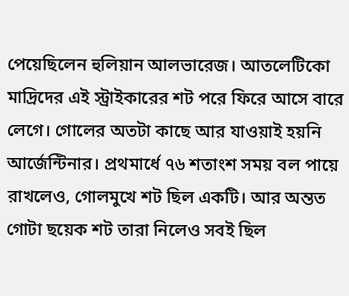পেয়েছিলেন হুলিয়ান আলভারেজ। আতলেটিকো মাদ্রিদের এই স্ট্রাইকারের শট পরে ফিরে আসে বারে লেগে। গোলের অতটা কাছে আর যাওয়াই হয়নি আর্জেন্টিনার। প্রথমার্ধে ৭৬ শতাংশ সময় বল পায়ে রাখলেও, গোলমুখে শট ছিল একটি। আর অন্তত গোটা ছয়েক শট তারা নিলেও সবই ছিল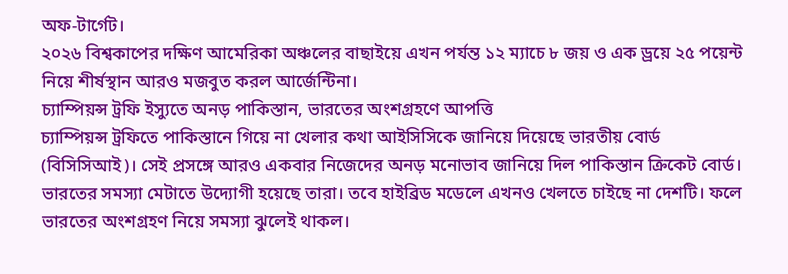অফ-টার্গেট।
২০২৬ বিশ্বকাপের দক্ষিণ আমেরিকা অঞ্চলের বাছাইয়ে এখন পর্যন্ত ১২ ম্যাচে ৮ জয় ও এক ড্রয়ে ২৫ পয়েন্ট নিয়ে শীর্ষস্থান আরও মজবুত করল আর্জেন্টিনা।
চ্যাম্পিয়ন্স ট্রফি ইস্যুতে অনড় পাকিস্তান, ভারতের অংশগ্রহণে আপত্তি
চ্যাম্পিয়ন্স ট্রফিতে পাকিস্তানে গিয়ে না খেলার কথা আইসিসিকে জানিয়ে দিয়েছে ভারতীয় বোর্ড (বিসিসিআই)। সেই প্রসঙ্গে আরও একবার নিজেদের অনড় মনোভাব জানিয়ে দিল পাকিস্তান ক্রিকেট বোর্ড। ভারতের সমস্যা মেটাতে উদ্যোগী হয়েছে তারা। তবে হাইব্রিড মডেলে এখনও খেলতে চাইছে না দেশটি। ফলে ভারতের অংশগ্রহণ নিয়ে সমস্যা ঝুলেই থাকল।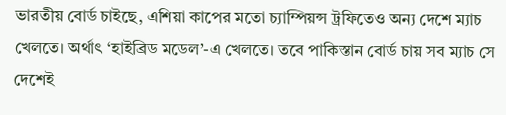ভারতীয় বোর্ড চাইছে, এশিয়া কাপের মতো চ্যাম্পিয়ন্স ট্রফিতেও অন্য দেশে ম্যাচ খেলতে। অর্থাৎ ‘হাইব্রিড মডেল’-এ খেলতে। তবে পাকিস্তান বোর্ড চায় সব ম্যাচ সে দেশেই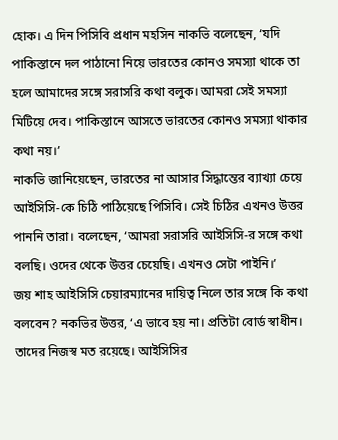হোক। এ দিন পিসিবি প্রধান মহসিন নাকভি বলেছেন, ‘যদি পাকিস্তানে দল পাঠানো নিয়ে ভারতের কোনও সমস্যা থাকে তা হলে আমাদের সঙ্গে সরাসরি কথা বলুক। আমরা সেই সমস্যা মিটিয়ে দেব। পাকিস্তানে আসতে ভারতের কোনও সমস্যা থাকার কথা নয়।’
নাকভি জানিয়েছেন, ভারতের না আসার সিদ্ধান্তের ব্যাখ্যা চেয়ে আইসিসি-কে চিঠি পাঠিয়েছে পিসিবি। সেই চিঠির এখনও উত্তর পাননি তারা। বলেছেন, ‘আমরা সরাসরি আইসিসি-র সঙ্গে কথা বলছি। ওদের থেকে উত্তর চেয়েছি। এখনও সেটা পাইনি।’
জয় শাহ আইসিসি চেয়ারম্যানের দায়িত্ব নিলে তার সঙ্গে কি কথা বলবেন? নকভির উত্তর, ‘এ ভাবে হয় না। প্রতিটা বোর্ড স্বাধীন। তাদের নিজস্ব মত রয়েছে। আইসিসির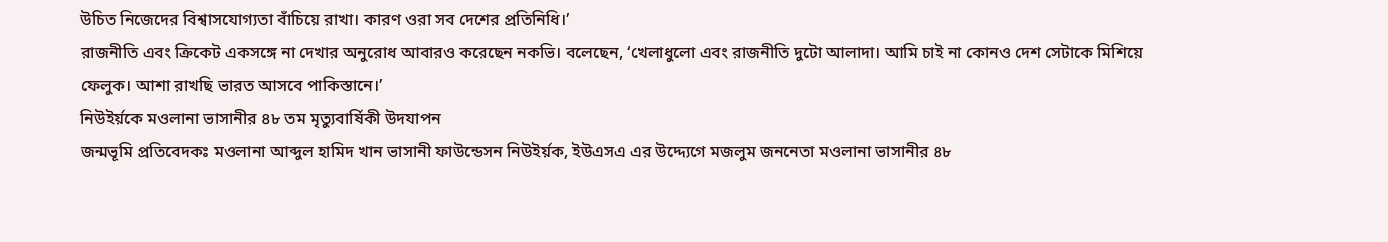উচিত নিজেদের বিশ্বাসযোগ্যতা বাঁচিয়ে রাখা। কারণ ওরা সব দেশের প্রতিনিধি।’
রাজনীতি এবং ক্রিকেট একসঙ্গে না দেখার অনুরোধ আবারও করেছেন নকভি। বলেছেন, ‘খেলাধুলো এবং রাজনীতি দুটো আলাদা। আমি চাই না কোনও দেশ সেটাকে মিশিয়ে ফেলুক। আশা রাখছি ভারত আসবে পাকিস্তানে।’
নিউইর্য়কে মওলানা ভাসানীর ৪৮ তম মৃত্যুবার্ষিকী উদযাপন
জন্মভূমি প্রতিবেদকঃ মওলানা আব্দুল হামিদ খান ভাসানী ফাউন্ডেসন নিউইর্য়ক, ইউএসএ এর উদ্দ্যেগে মজলুম জননেতা মওলানা ভাসানীর ৪৮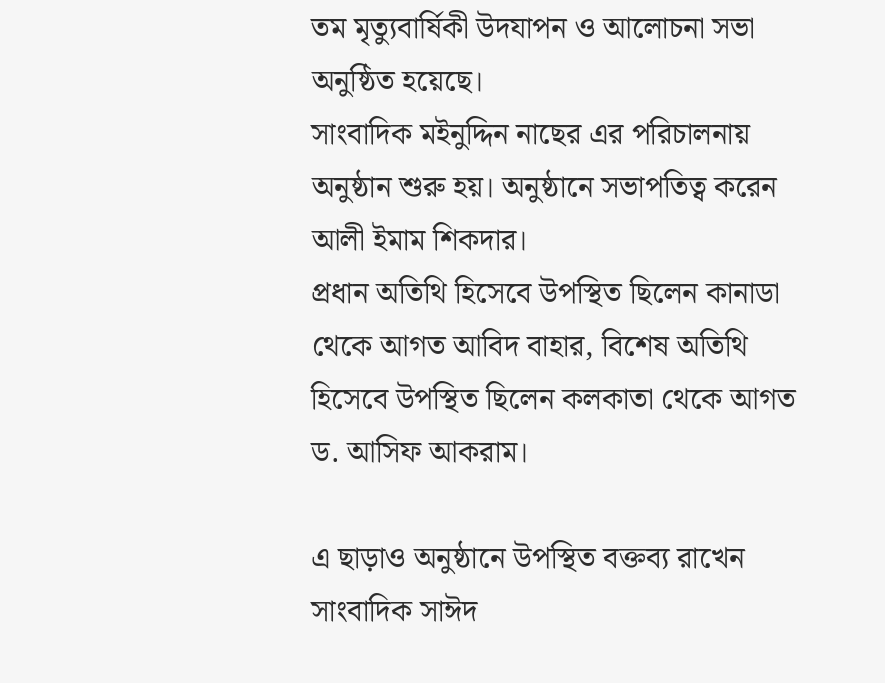তম মৃত্যুবার্ষিকী উদযাপন ও আলোচনা সভা অনুষ্ঠিত হয়েছে।
সাংবাদিক মইনুদ্দিন নাছের এর পরিচালনায় অনুষ্ঠান শুরু হয়। অনুষ্ঠানে সভাপতিত্ব করেন আলী ইমাম শিকদার।
প্রধান অতিথি হিসেবে উপস্থিত ছিলেন কানাডা থেকে আগত আবিদ বাহার, বিশেষ অতিথি হিসেবে উপস্থিত ছিলেন কলকাতা থেকে আগত ড. আসিফ আকরাম।

এ ছাড়াও অনুষ্ঠানে উপস্থিত বক্তব্য রাখেন সাংবাদিক সাঈদ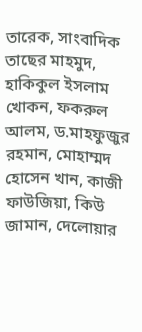তারেক, সাংবাদিক তাছের মাহমুদ, হাকিকুল ইসলাম খোকন, ফকরুল আলম, ড.মাহফুজুর রহমান, মোহাম্মদ হোসেন খান, কাজী ফাউজিয়া, কিউ জামান, দেলোয়ার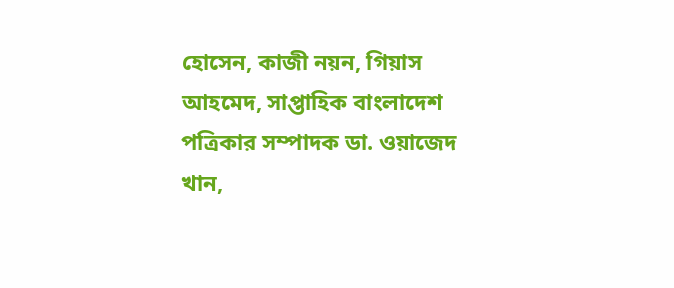হোসেন, কাজী নয়ন, গিয়াস আহমেদ, সাপ্তাহিক বাংলাদেশ পত্রিকার সম্পাদক ডা. ওয়াজেদ খান,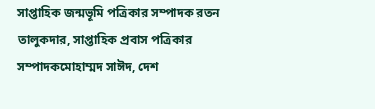সাপ্তাহিক জন্মভূমি পত্রিকার সম্পাদক রতন তালুকদার, সাপ্তাহিক প্রবাস পত্রিকার সম্পাদকমোহাম্মদ সাঈদ, দেশ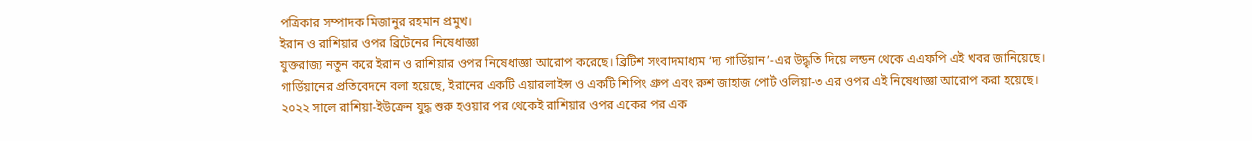পত্রিকার সম্পাদক মিজানুর রহমান প্রমুখ।
ইরান ও রাশিয়ার ওপর ব্রিটেনের নিষেধাজ্ঞা
যুক্তরাজ্য নতুন করে ইরান ও রাশিয়ার ওপর নিষেধাজ্ঞা আরোপ করেছে। ব্রিটিশ সংবাদমাধ্যম ‘দ্য গার্ডিয়ান’-এর উদ্ধৃতি দিয়ে লন্ডন থেকে এএফপি এই খবর জানিয়েছে।
গার্ডিয়ানের প্রতিবেদনে বলা হয়েছে, ইরানের একটি এয়ারলাইন্স ও একটি শিপিং গ্রুপ এবং রুশ জাহাজ পোর্ট ওলিয়া-৩ এর ওপর এই নিষেধাজ্ঞা আরোপ করা হয়েছে।
২০২২ সালে রাশিয়া-ইউক্রেন যুদ্ধ শুরু হওয়ার পর থেকেই রাশিয়ার ওপর একের পর এক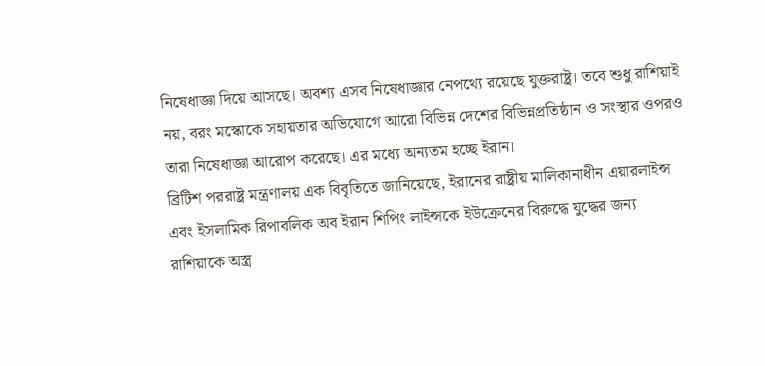নিষেধাজ্ঞা দিয়ে আসছে। অবশ্য এসব নিষেধাজ্ঞার নেপথ্যে রয়েছে যুক্তরাষ্ট্র। তবে শুধু রাশিয়াই নয়, বরং মস্কোকে সহায়তার অভিযোগে আরো বিভিন্ন দেশের বিভিন্নপ্রতিষ্ঠান ও সংস্থার ওপরও তারা নিষেধাজ্ঞা আরোপ করেছে। এর মধ্যে অন্যতম হচ্ছে ইরান।
ব্রিটিশ পররাষ্ট্র মন্ত্রণালয় এক বিবৃতিতে জানিয়েছে, ইরানের রাষ্ট্রীয় মালিকানাধীন এয়ারলাইন্স এবং ইসলামিক রিপাবলিক অব ইরান শিপিং লাইন্সকে ইউক্রেনের বিরুদ্ধে যুদ্ধের জন্য রাশিয়াকে অস্ত্র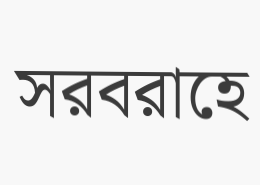সরবরাহে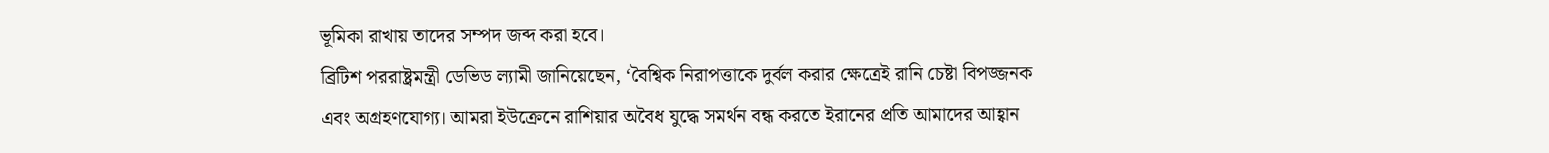ভূমিকা রাখায় তাদের সম্পদ জব্দ করা হবে।
ব্রিটিশ পররাষ্ট্রমন্ত্রী ডেভিড ল্যামী জানিয়েছেন, ‘বৈশ্বিক নিরাপত্তাকে দুর্বল করার ক্ষেত্রেই রানি চেষ্টা বিপজ্জনক এবং অগ্রহণযোগ্য। আমরা ইউক্রেনে রাশিয়ার অবৈধ যুদ্ধে সমর্থন বন্ধ করতে ইরানের প্রতি আমাদের আহ্বান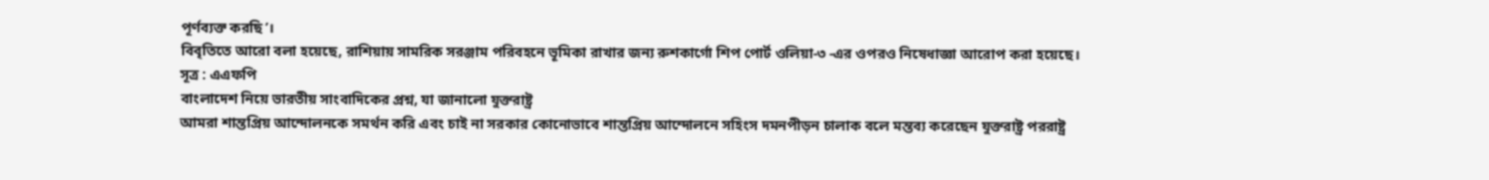পূর্ণব্যক্ত করছি’।
বিবৃতিতে আরো বলা হয়েছে, রাশিয়ায় সামরিক সরঞ্জাম পরিবহনে ভূমিকা রাখার জন্য রুশকার্গো শিপ পোর্ট ওলিয়া-৩ -এর ওপরও নিষেধাজ্ঞা আরোপ করা হয়েছে।
সূত্র : এএফপি
বাংলাদেশ নিয়ে ভারতীয় সাংবাদিকের প্রশ্ন, যা জানালো যুক্তরাষ্ট্র
আমরা শান্তপ্রিয় আন্দোলনকে সমর্থন করি এবং চাই না সরকার কোনোভাবে শান্তপ্রিয় আন্দোলনে সহিংস দমনপীড়ন চালাক বলে মন্তব্য করেছেন যুক্তরাষ্ট্র পররাষ্ট্র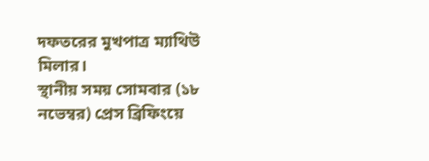দফতরের মুখপাত্র ম্যাথিউ মিলার।
স্থানীয় সময় সোমবার (১৮ নভেম্বর) প্রেস ব্রিফিংয়ে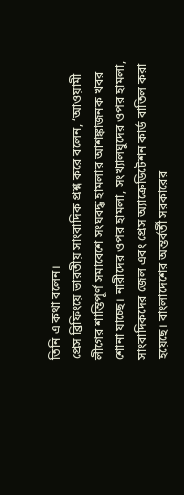তিনি এ কথা বলেন।
প্রেস ব্রিফিংয়ে ভারতীয় সাংবাদিক প্রশ্ন করে বলেন, ‘আওয়ামী লীগের শান্তিপূর্ণ সমাবেশে সংঘবদ্ধ হামলার আশঙ্কাজনক খবর শোনা যাচ্ছে। নারীদের ওপর হামলা, সংখ্যালঘুদের ওপর হামলা, সাংবাদিকদের জেল এবং প্রেস অ্যাক্রেডিটেশন কার্ড বাতিল করা হয়েছে। বাংলাদেশের অন্তর্বর্তী সরকারের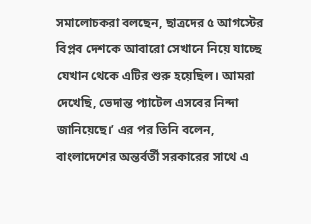সমালোচকরা বলছেন, ছাত্রদের ৫ আগস্টের বিপ্লব দেশকে আবারো সেখানে নিয়ে যাচ্ছে যেখান থেকে এটির শুরু হয়েছিল। আমরা দেখেছি, ভেদান্ত প্যাটেল এসবের নিন্দা জানিয়েছে।’ এর পর তিনি বলেন, বাংলাদেশের অন্তর্বর্তী সরকারের সাথে এ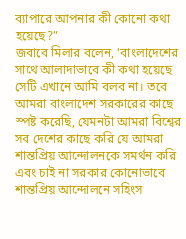ব্যাপারে আপনার কী কোনো কথা হয়েছে?”
জবাবে মিলার বলেন, ‘বাংলাদেশের সাথে আলাদাভাবে কী কথা হয়েছে সেটি এখানে আমি বলব না। তবে আমরা বাংলাদেশ সরকারের কাছে স্পষ্ট করেছি, যেমনটা আমরা বিশ্বের সব দেশের কাছে করি যে আমরা শান্তপ্রিয় আন্দোলনকে সমর্থন করি এবং চাই না সরকার কোনোভাবে শান্তপ্রিয় আন্দোলনে সহিংস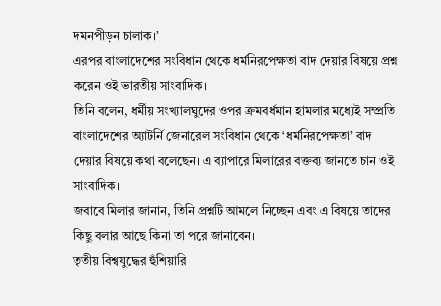দমনপীড়ন চালাক।’
এরপর বাংলাদেশের সংবিধান থেকে ধর্মনিরপেক্ষতা বাদ দেয়ার বিষয়ে প্রশ্ন করেন ওই ভারতীয় সাংবাদিক।
তিনি বলেন, ধর্মীয় সংখ্যালঘুদের ওপর ক্রমবর্ধমান হামলার মধ্যেই সম্প্রতি বাংলাদেশের অ্যাটর্নি জেনারেল সংবিধান থেকে ‘ধর্মনিরপেক্ষতা’ বাদ দেয়ার বিষয়ে কথা বলেছেন। এ ব্যাপারে মিলারের বক্তব্য জানতে চান ওই সাংবাদিক।
জবাবে মিলার জানান, তিনি প্রশ্নটি আমলে নিচ্ছেন এবং এ বিষয়ে তাদের কিছু বলার আছে কিনা তা পরে জানাবেন।
তৃতীয় বিশ্বযুদ্ধের হুঁশিয়ারি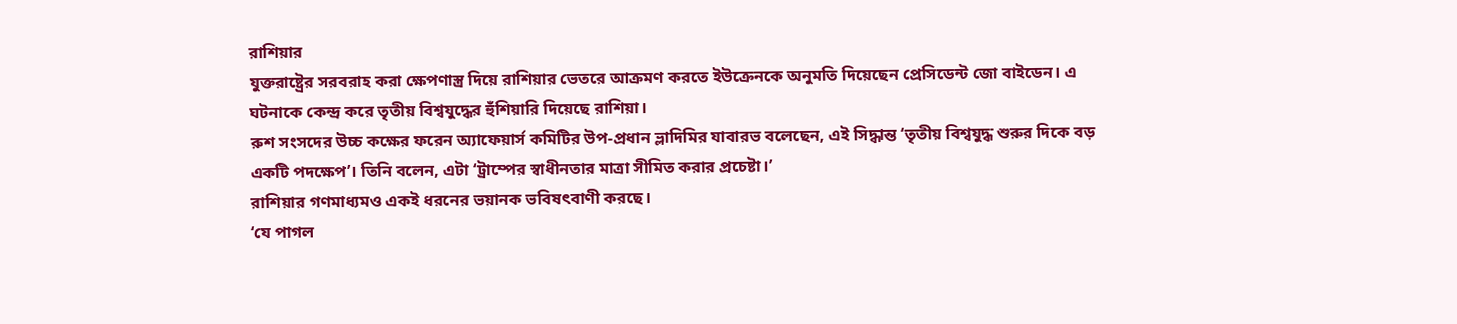রাশিয়ার
যুক্তরাষ্ট্রের সরবরাহ করা ক্ষেপণাস্ত্র দিয়ে রাশিয়ার ভেতরে আক্রমণ করতে ইউক্রেনকে অনুমতি দিয়েছেন প্রেসিডেন্ট জো বাইডেন। এ ঘটনাকে কেন্দ্র করে তৃতীয় বিশ্বযুদ্ধের হুঁশিয়ারি দিয়েছে রাশিয়া।
রুশ সংসদের উচ্চ কক্ষের ফরেন অ্যাফেয়ার্স কমিটির উপ-প্রধান ভ্লাদিমির যাবারভ বলেছেন, এই সিদ্ধান্ত ‘তৃতীয় বিশ্বযুদ্ধ শুরুর দিকে বড় একটি পদক্ষেপ’। তিনি বলেন, এটা ‘ট্রাম্পের স্বাধীনতার মাত্রা সীমিত করার প্রচেষ্টা।’
রাশিয়ার গণমাধ্যমও একই ধরনের ভয়ানক ভবিষৎবাণী করছে।
‘যে পাগল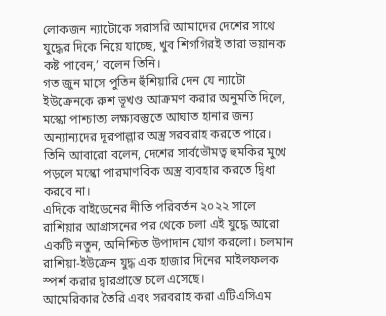লোকজন ন্যাটোকে সরাসরি আমাদের দেশের সাথে যুদ্ধের দিকে নিয়ে যাচ্ছে, খুব শিগগিরই তারা ভয়ানক কষ্ট পাবেন,’ বলেন তিনি।
গত জুন মাসে পুতিন হুঁশিয়ারি দেন যে ন্যাটো ইউক্রেনকে রুশ ভূখণ্ড আক্রমণ করার অনুমতি দিলে, মস্কো পাশ্চাত্য লক্ষ্যবস্তুতে আঘাত হানার জন্য অন্যান্যদের দূরপাল্লার অস্ত্র সরবরাহ করতে পারে।
তিনি আবারো বলেন, দেশের সার্বভৌমত্ব হুমকির মুখে পড়লে মস্কো পারমাণবিক অস্ত্র ব্যবহার করতে দ্বিধা করবে না।
এদিকে বাইডেনের নীতি পরিবর্তন ২০২২ সালে রাশিয়ার আগ্রাসনের পর থেকে চলা এই যুদ্ধে আরো একটি নতুন, অনিশ্চিত উপাদান যোগ করলো। চলমান রাশিয়া-ইউক্রেন যুদ্ধ এক হাজার দিনের মাইলফলক স্পর্শ করার দ্বারপ্রান্তে চলে এসেছে।
আমেরিকার তৈরি এবং সরবরাহ করা এটিএসিএম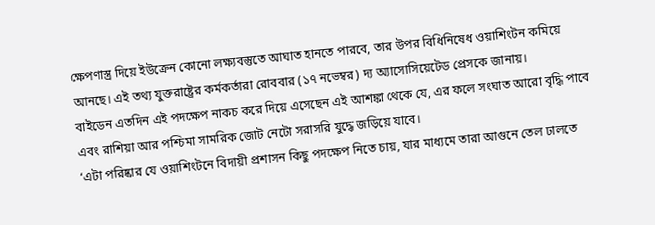ক্ষেপণাস্ত্র দিয়ে ইউক্রেন কোনো লক্ষ্যবস্তুতে আঘাত হানতে পারবে, তার উপর বিধিনিষেধ ওয়াশিংটন কমিয়ে আনছে। এই তথ্য যুক্তরাষ্ট্রের কর্মকর্তারা রোববার (১৭ নভেম্বর) দ্য অ্যাসোসিয়েটেড প্রেসকে জানায়।
বাইডেন এতদিন এই পদক্ষেপ নাকচ করে দিয়ে এসেছেন এই আশঙ্কা থেকে যে, এর ফলে সংঘাত আরো বৃদ্ধি পাবে এবং রাশিয়া আর পশ্চিমা সামরিক জোট নেটো সরাসরি যুদ্ধে জড়িয়ে যাবে।
‘এটা পরিষ্কার যে ওয়াশিংটনে বিদায়ী প্রশাসন কিছু পদক্ষেপ নিতে চায়, যার মাধ্যমে তারা আগুনে তেল ঢালতে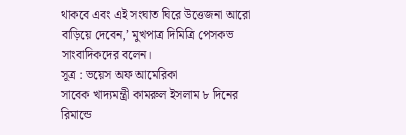থাকবে এবং এই সংঘাত ঘিরে উত্তেজনা আরো বাড়িয়ে দেবেন,’ মুখপাত্র দিমিত্রি পেসকভ সাংবাদিকদের বলেন।
সূত্র : ভয়েস অফ আমেরিকা
সাবেক খাদ্যমন্ত্রী কামরুল ইসলাম ৮ দিনের রিমান্ডে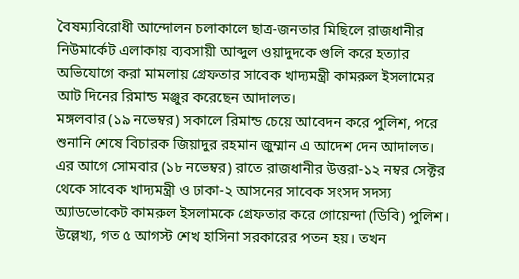বৈষম্যবিরোধী আন্দোলন চলাকালে ছাত্র-জনতার মিছিলে রাজধানীর নিউমার্কেট এলাকায় ব্যবসায়ী আব্দুল ওয়াদুদকে গুলি করে হত্যার অভিযোগে করা মামলায় গ্রেফতার সাবেক খাদ্যমন্ত্রী কামরুল ইসলামের আট দিনের রিমান্ড মঞ্জুর করেছেন আদালত।
মঙ্গলবার (১৯ নভেম্বর) সকালে রিমান্ড চেয়ে আবেদন করে পুলিশ, পরে শুনানি শেষে বিচারক জিয়াদুর রহমান জুম্মান এ আদেশ দেন আদালত।
এর আগে সোমবার (১৮ নভেম্বর) রাতে রাজধানীর উত্তরা-১২ নম্বর সেক্টর থেকে সাবেক খাদ্যমন্ত্রী ও ঢাকা-২ আসনের সাবেক সংসদ সদস্য অ্যাডভোকেট কামরুল ইসলামকে গ্রেফতার করে গোয়েন্দা (ডিবি) পুলিশ।
উল্লেখ্য, গত ৫ আগস্ট শেখ হাসিনা সরকারের পতন হয়। তখন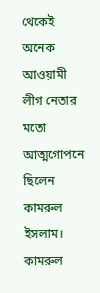থেকেই অনেক আওয়ামী লীগ নেতার মতো আত্মগোপনে ছিলেন কামরুল ইসলাম।
কামরুল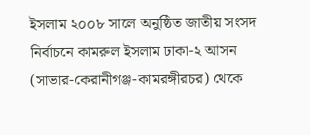ইসলাম ২০০৮ সালে অনুষ্ঠিত জাতীয় সংসদ নির্বাচনে কামরুল ইসলাম ঢাকা-২ আসন (সাভার-কেরানীগঞ্জ-কামরঙ্গীরচর) থেকে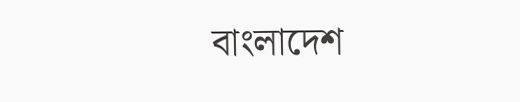বাংলাদেশ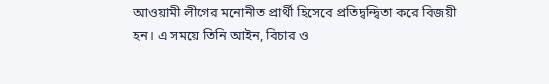আওয়ামী লীগের মনোনীত প্রার্থী হিসেবে প্রতিদ্বন্দ্বিতা করে বিজয়ী হন। এ সময়ে তিনি আইন, বিচার ও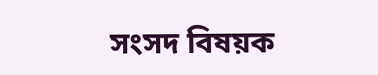সংসদ বিষয়ক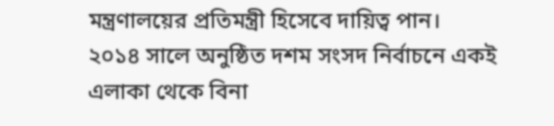মন্ত্রণালয়ের প্রতিমন্ত্রী হিসেবে দায়িত্ব পান।
২০১৪ সালে অনুষ্ঠিত দশম সংসদ নির্বাচনে একই এলাকা থেকে বিনা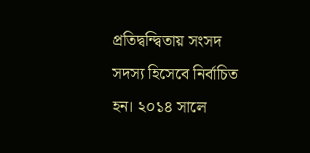প্রতিদ্বন্দ্বিতায় সংসদ সদস্য হিসেবে নির্বাচিত হন। ২০১৪ সালে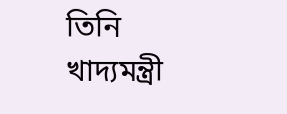তিনি খাদ্যমন্ত্রী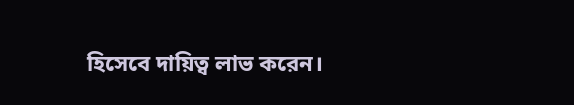হিসেবে দায়িত্ব লাভ করেন।